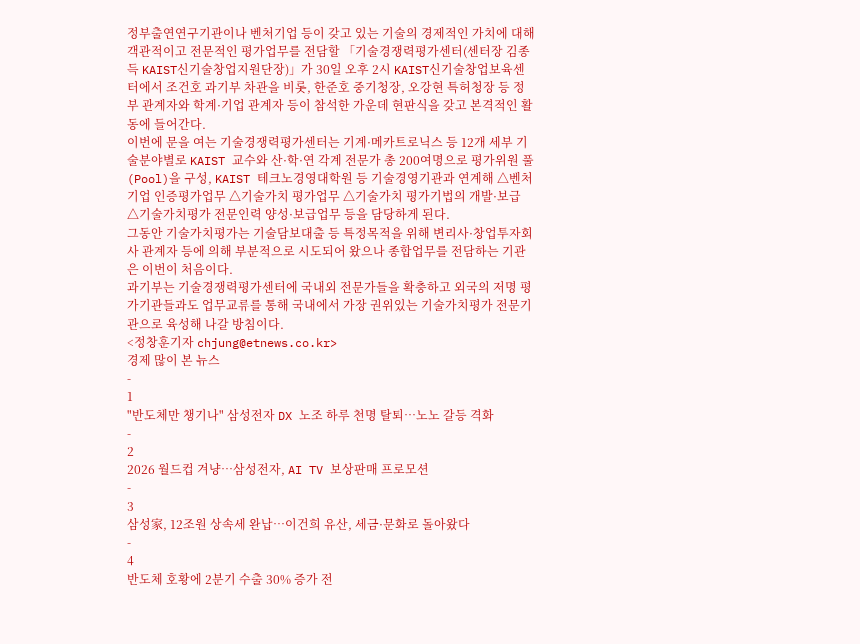정부출연연구기관이나 벤처기업 등이 갖고 있는 기술의 경제적인 가치에 대해 객관적이고 전문적인 평가업무를 전담할 「기술경쟁력평가센터(센터장 김종득 KAIST신기술창업지원단장)」가 30일 오후 2시 KAIST신기술창업보육센터에서 조건호 과기부 차관을 비롯, 한준호 중기청장, 오강현 특허청장 등 정부 관계자와 학계·기업 관계자 등이 참석한 가운데 현판식을 갖고 본격적인 활동에 들어간다.
이번에 문을 여는 기술경쟁력평가센터는 기계·메카트로닉스 등 12개 세부 기술분야별로 KAIST 교수와 산·학·연 각계 전문가 총 200여명으로 평가위원 풀(Pool)을 구성, KAIST 테크노경영대학원 등 기술경영기관과 연계해 △벤처기업 인증평가업무 △기술가치 평가업무 △기술가치 평가기법의 개발·보급 △기술가치평가 전문인력 양성·보급업무 등을 담당하게 된다.
그동안 기술가치평가는 기술담보대출 등 특정목적을 위해 변리사·창업투자회사 관계자 등에 의해 부분적으로 시도되어 왔으나 종합업무를 전담하는 기관은 이번이 처음이다.
과기부는 기술경쟁력평가센터에 국내외 전문가들을 확충하고 외국의 저명 평가기관들과도 업무교류를 통해 국내에서 가장 권위있는 기술가치평가 전문기관으로 육성해 나갈 방침이다.
<정창훈기자 chjung@etnews.co.kr>
경제 많이 본 뉴스
-
1
"반도체만 챙기나" 삼성전자 DX 노조 하루 천명 탈퇴…노노 갈등 격화
-
2
2026 월드컵 겨냥…삼성전자, AI TV 보상판매 프로모션
-
3
삼성家, 12조원 상속세 완납…이건희 유산, 세금·문화로 돌아왔다
-
4
반도체 호황에 2분기 수출 30% 증가 전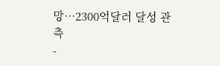망…2300억달러 달성 관측
-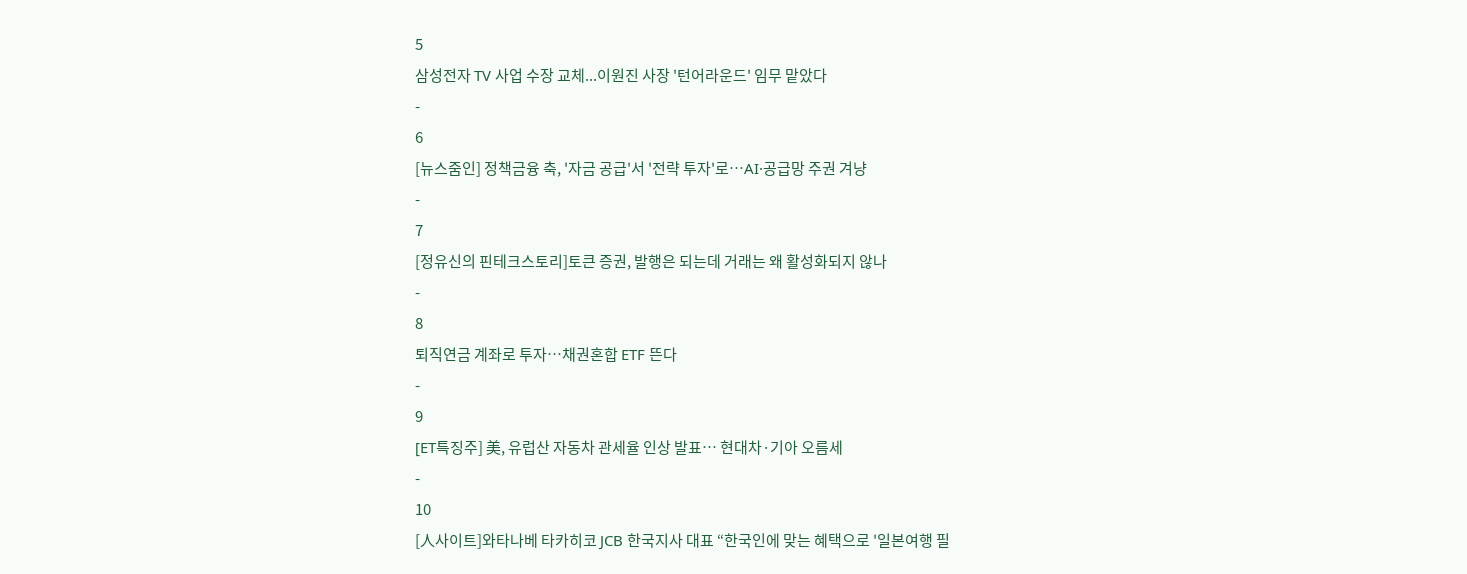5
삼성전자 TV 사업 수장 교체...이원진 사장 '턴어라운드' 임무 맡았다
-
6
[뉴스줌인] 정책금융 축, '자금 공급'서 '전략 투자'로…AI·공급망 주권 겨냥
-
7
[정유신의 핀테크스토리]토큰 증권, 발행은 되는데 거래는 왜 활성화되지 않나
-
8
퇴직연금 계좌로 투자…채권혼합 ETF 뜬다
-
9
[ET특징주] 美, 유럽산 자동차 관세율 인상 발표… 현대차·기아 오름세
-
10
[人사이트]와타나베 타카히코 JCB 한국지사 대표 “한국인에 맞는 혜택으로 '일본여행 필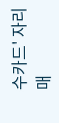수카드' 자리매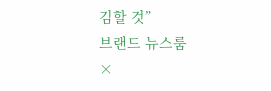김할 것”
브랜드 뉴스룸
×